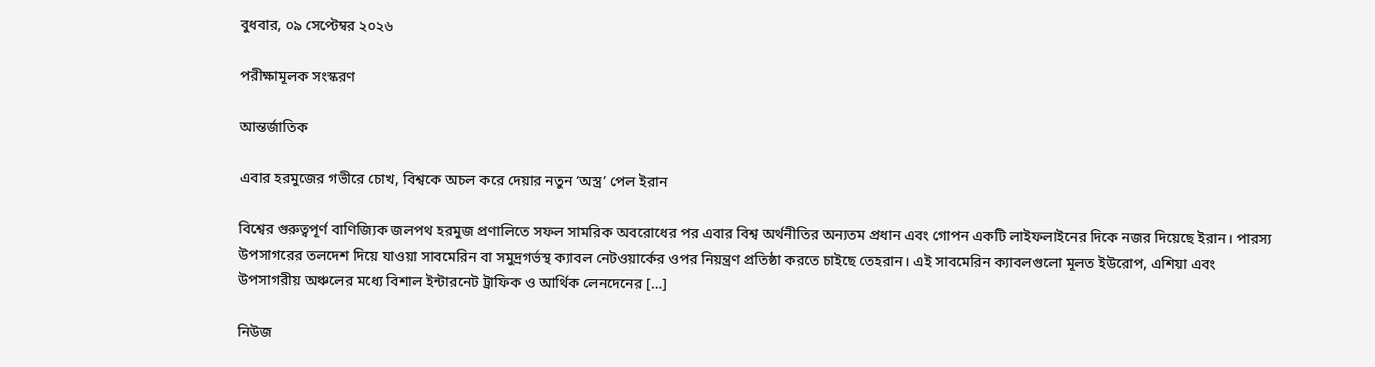বুধবার, ০৯ সেপ্টেম্বর ২০২৬

পরীক্ষামূলক সংস্করণ

আন্তর্জাতিক

এবার হরমুজের গভীরে চোখ, বিশ্বকে অচল করে দেয়ার নতুন ‘অস্ত্র’ পেল ইরান

বিশ্বের গুরুত্বপূর্ণ বাণিজ্যিক জলপথ হরমুজ প্রণালিতে সফল সামরিক অবরোধের পর এবার বিশ্ব অর্থনীতির অন্যতম প্রধান এবং গোপন একটি লাইফলাইনের দিকে নজর দিয়েছে ইরান। পারস্য উপসাগরের তলদেশ দিয়ে যাওয়া সাবমেরিন বা সমুদ্রগর্ভস্থ ক্যাবল নেটওয়ার্কের ওপর নিয়ন্ত্রণ প্রতিষ্ঠা করতে চাইছে তেহরান। এই সাবমেরিন ক্যাবলগুলো মূলত ইউরোপ, এশিয়া এবং উপসাগরীয় অঞ্চলের মধ্যে বিশাল ইন্টারনেট ট্রাফিক ও আর্থিক লেনদেনের […]

নিউজ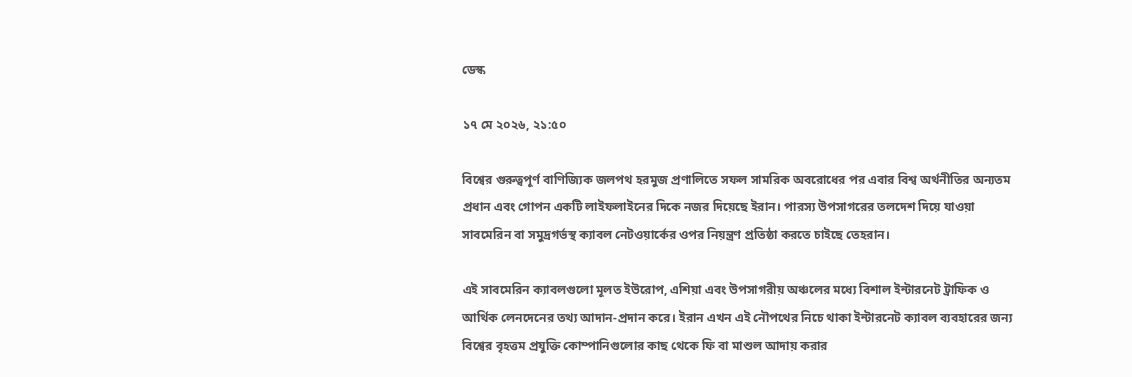ডেস্ক

১৭ মে ২০২৬, ২১:৫০

বিশ্বের গুরুত্বপূর্ণ বাণিজ্যিক জলপথ হরমুজ প্রণালিতে সফল সামরিক অবরোধের পর এবার বিশ্ব অর্থনীতির অন্যতম প্রধান এবং গোপন একটি লাইফলাইনের দিকে নজর দিয়েছে ইরান। পারস্য উপসাগরের তলদেশ দিয়ে যাওয়া সাবমেরিন বা সমুদ্রগর্ভস্থ ক্যাবল নেটওয়ার্কের ওপর নিয়ন্ত্রণ প্রতিষ্ঠা করতে চাইছে তেহরান।

এই সাবমেরিন ক্যাবলগুলো মূলত ইউরোপ, এশিয়া এবং উপসাগরীয় অঞ্চলের মধ্যে বিশাল ইন্টারনেট ট্রাফিক ও আর্থিক লেনদেনের তথ্য আদান-প্রদান করে। ইরান এখন এই নৌপথের নিচে থাকা ইন্টারনেট ক্যাবল ব্যবহারের জন্য বিশ্বের বৃহত্তম প্রযুক্তি কোম্পানিগুলোর কাছ থেকে ফি বা মাশুল আদায় করার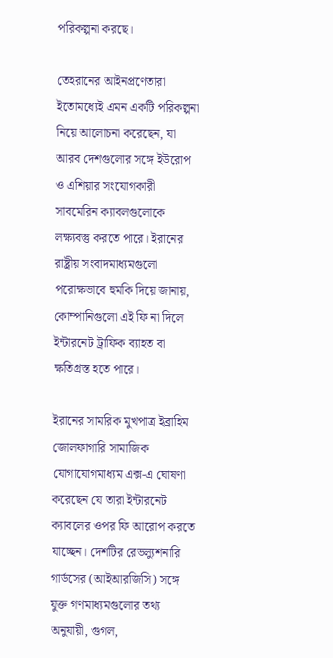পরিকল্পনা করছে।

তেহরানের আইনপ্রণেতারা ইতোমধ্যেই এমন একটি পরিকল্পনা নিয়ে আলোচনা করেছেন, যা আরব দেশগুলোর সঙ্গে ইউরোপ ও এশিয়ার সংযোগকারী সাবমেরিন ক্যাবলগুলোকে লক্ষ্যবস্তু করতে পারে। ইরানের রাষ্ট্রীয় সংবাদমাধ্যমগুলো পরোক্ষভাবে হুমকি দিয়ে জানায়, কোম্পানিগুলো এই ফি না দিলে ইন্টারনেট ট্রাফিক ব্যাহত বা ক্ষতিগ্রস্ত হতে পারে।

ইরানের সামরিক মুখপাত্র ইব্রাহিম জোলফাগারি সামাজিক যোগাযোগমাধ্যম এক্স-এ ঘোষণা করেছেন যে তারা ইন্টারনেট ক্যাবলের ওপর ফি আরোপ করতে যাচ্ছেন। দেশটির রেভল্যুশনারি গার্ডসের (আইআরজিসি) সঙ্গে যুক্ত গণমাধ্যমগুলোর তথ্য অনুযায়ী, গুগল,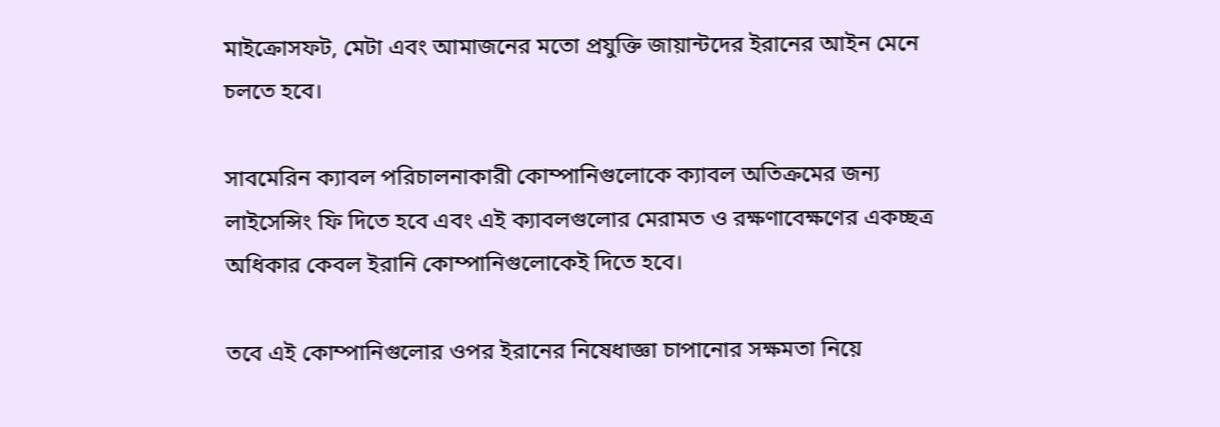মাইক্রোসফট, মেটা এবং আমাজনের মতো প্রযুক্তি জায়ান্টদের ইরানের আইন মেনে চলতে হবে।

সাবমেরিন ক্যাবল পরিচালনাকারী কোম্পানিগুলোকে ক্যাবল অতিক্রমের জন্য লাইসেন্সিং ফি দিতে হবে এবং এই ক্যাবলগুলোর মেরামত ও রক্ষণাবেক্ষণের একচ্ছত্র অধিকার কেবল ইরানি কোম্পানিগুলোকেই দিতে হবে।

তবে এই কোম্পানিগুলোর ওপর ইরানের নিষেধাজ্ঞা চাপানোর সক্ষমতা নিয়ে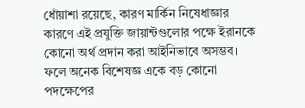ধোঁয়াশা রয়েছে, কারণ মার্কিন নিষেধাজ্ঞার কারণে এই প্রযুক্তি জায়ান্টগুলোর পক্ষে ইরানকে কোনো অর্থ প্রদান করা আইনিভাবে অসম্ভব। ফলে অনেক বিশেষজ্ঞ একে বড় কোনো পদক্ষেপের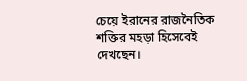চেয়ে ইরানের রাজনৈতিক শক্তির মহড়া হিসেবেই দেখছেন।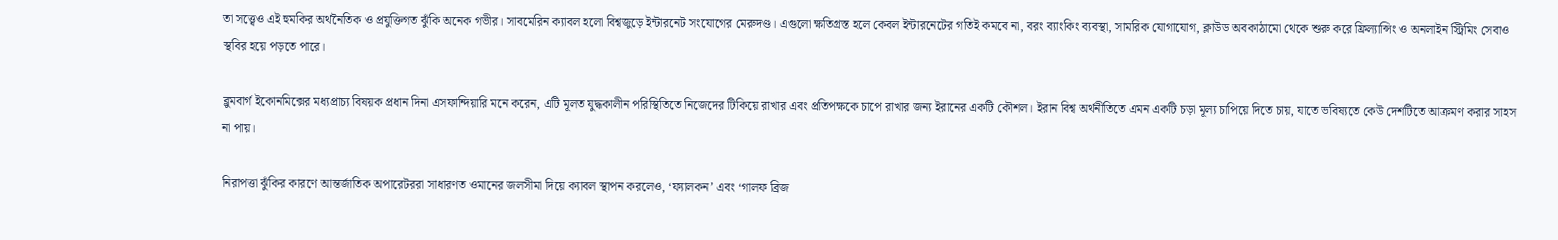তা সত্ত্বেও এই হুমকির অর্থনৈতিক ও প্রযুক্তিগত ঝুঁকি অনেক গভীর। সাবমেরিন ক্যাবল হলো বিশ্বজুড়ে ইন্টারনেট সংযোগের মেরুদণ্ড। এগুলো ক্ষতিগ্রস্ত হলে কেবল ইন্টারনেটের গতিই কমবে না, বরং ব্যাংকিং ব্যবস্থা, সামরিক যোগাযোগ, ক্লাউড অবকাঠামো থেকে শুরু করে ফ্রিল্যান্সিং ও অনলাইন স্ট্রিমিং সেবাও স্থবির হয়ে পড়তে পারে।

ব্লুমবার্গ ইকোনমিক্সের মধ্যপ্রাচ্য বিষয়ক প্রধান দিনা এসফান্দিয়ারি মনে করেন, এটি মূলত যুদ্ধকালীন পরিস্থিতিতে নিজেদের টিকিয়ে রাখার এবং প্রতিপক্ষকে চাপে রাখার জন্য ইরানের একটি কৌশল। ইরান বিশ্ব অর্থনীতিতে এমন একটি চড়া মূল্য চাপিয়ে দিতে চায়, যাতে ভবিষ্যতে কেউ দেশটিতে আক্রমণ করার সাহস না পায়।

নিরাপত্তা ঝুঁকির কারণে আন্তর্জাতিক অপারেটররা সাধারণত ওমানের জলসীমা দিয়ে ক্যাবল স্থাপন করলেও, ‘ফ্যালকন’ এবং ‘গালফ ব্রিজ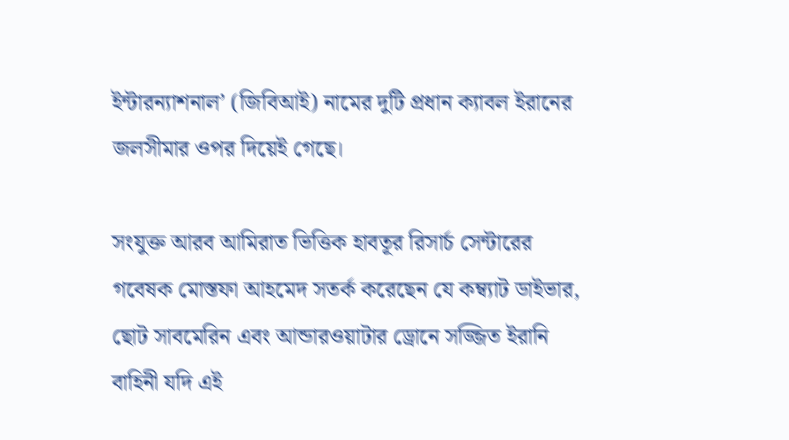ইন্টারন্যাশনাল’ (জিবিআই) নামের দুটি প্রধান ক্যাবল ইরানের জলসীমার ওপর দিয়েই গেছে।

সংযুক্ত আরব আমিরাত ভিত্তিক হাবতূর রিসার্চ সেন্টারের গবেষক মোস্তফা আহমেদ সতর্ক করেছেন যে কম্ব্যাট ডাইভার, ছোট সাবমেরিন এবং আন্ডারওয়াটার ড্রোনে সজ্জিত ইরানি বাহিনী যদি এই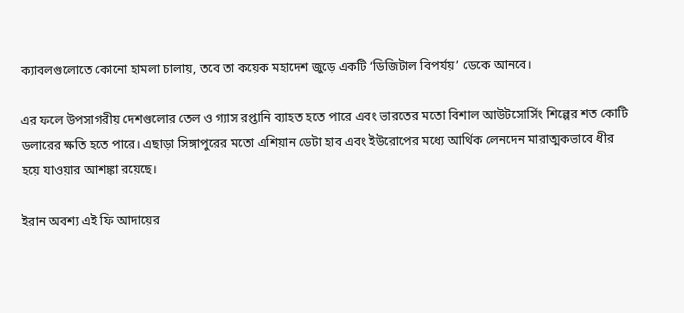ক্যাবলগুলোতে কোনো হামলা চালায়, তবে তা কয়েক মহাদেশ জুড়ে একটি ‘ডিজিটাল বিপর্যয়’ ডেকে আনবে।

এর ফলে উপসাগরীয় দেশগুলোর তেল ও গ্যাস রপ্তানি ব্যাহত হতে পারে এবং ভারতের মতো বিশাল আউটসোর্সিং শিল্পের শত কোটি ডলারের ক্ষতি হতে পারে। এছাড়া সিঙ্গাপুরের মতো এশিয়ান ডেটা হাব এবং ইউরোপের মধ্যে আর্থিক লেনদেন মারাত্মকভাবে ধীর হয়ে যাওয়ার আশঙ্কা রয়েছে।

ইরান অবশ্য এই ফি আদায়ের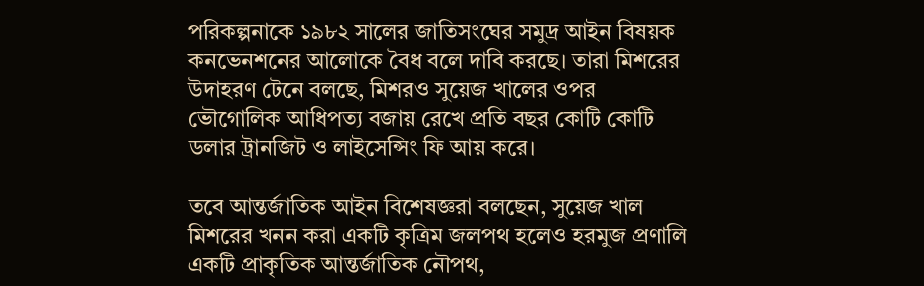পরিকল্পনাকে ১৯৮২ সালের জাতিসংঘের সমুদ্র আইন বিষয়ক কনভেনশনের আলোকে বৈধ বলে দাবি করছে। তারা মিশরের উদাহরণ টেনে বলছে, মিশরও সুয়েজ খালের ওপর ভৌগোলিক আধিপত্য বজায় রেখে প্রতি বছর কোটি কোটি ডলার ট্রানজিট ও লাইসেন্সিং ফি আয় করে।

তবে আন্তর্জাতিক আইন বিশেষজ্ঞরা বলছেন, সুয়েজ খাল মিশরের খনন করা একটি কৃত্রিম জলপথ হলেও হরমুজ প্রণালি একটি প্রাকৃতিক আন্তর্জাতিক নৌপথ,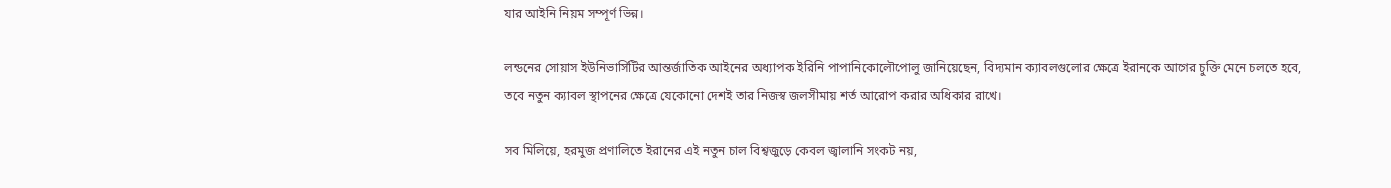যার আইনি নিয়ম সম্পূর্ণ ভিন্ন।

লন্ডনের সোয়াস ইউনিভার্সিটির আন্তর্জাতিক আইনের অধ্যাপক ইরিনি পাপানিকোলৌপোলু জানিয়েছেন, বিদ্যমান ক্যাবলগুলোর ক্ষেত্রে ইরানকে আগের চুক্তি মেনে চলতে হবে, তবে নতুন ক্যাবল স্থাপনের ক্ষেত্রে যেকোনো দেশই তার নিজস্ব জলসীমায় শর্ত আরোপ করার অধিকার রাখে।

সব মিলিয়ে, হরমুজ প্রণালিতে ইরানের এই নতুন চাল বিশ্বজুড়ে কেবল জ্বালানি সংকট নয়,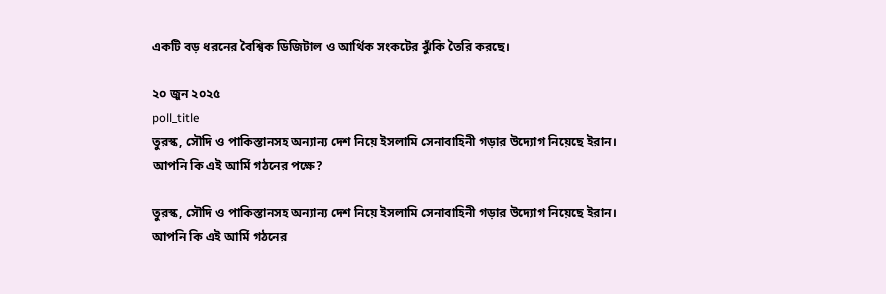একটি বড় ধরনের বৈশ্বিক ডিজিটাল ও আর্থিক সংকটের ঝুঁকি তৈরি করছে।

২০ জুন ২০২৫
poll_title
তুরস্ক, সৌদি ও পাকিস্তানসহ অন্যান্য দেশ নিয়ে ইসলামি সেনাবাহিনী গড়ার উদ্যোগ নিয়েছে ইরান। আপনি কি এই আর্মি গঠনের পক্ষে?

তুরস্ক, সৌদি ও পাকিস্তানসহ অন্যান্য দেশ নিয়ে ইসলামি সেনাবাহিনী গড়ার উদ্যোগ নিয়েছে ইরান। আপনি কি এই আর্মি গঠনের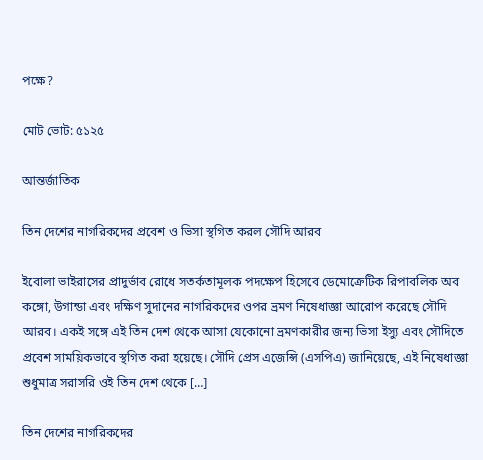পক্ষে?

মোট ভোট: ৫১২৫

আন্তর্জাতিক

তিন দেশের নাগরিকদের প্রবেশ ও ভিসা স্থগিত করল সৌদি আরব

ইবোলা ভাইরাসের প্রাদুর্ভাব রোধে সতর্কতামূলক পদক্ষেপ হিসেবে ডেমোক্রেটিক রিপাবলিক অব কঙ্গো, উগান্ডা এবং দক্ষিণ সুদানের নাগরিকদের ওপর ভ্রমণ নিষেধাজ্ঞা আরোপ করেছে সৌদি আরব। একই সঙ্গে এই তিন দেশ থেকে আসা যেকোনো ভ্রমণকারীর জন্য ভিসা ইস্যু এবং সৌদিতে প্রবেশ সাময়িকভাবে স্থগিত করা হয়েছে। সৌদি প্রেস এজেন্সি (এসপিএ) জানিয়েছে, এই নিষেধাজ্ঞা শুধুমাত্র সরাসরি ওই তিন দেশ থেকে […]

তিন দেশের নাগরিকদের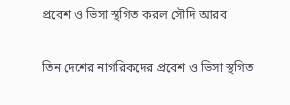প্রবেশ ও ভিসা স্থগিত করল সৌদি আরব

তিন দেশের নাগরিকদের প্রবেশ ও ভিসা স্থগিত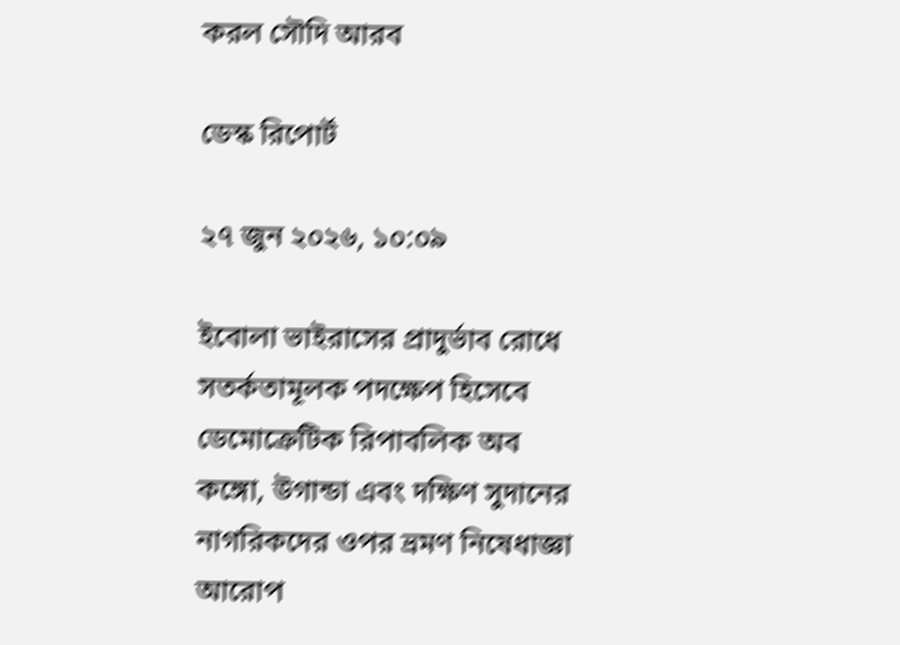করল সৌদি আরব

ডেস্ক রিপোর্ট

২৭ জুন ২০২৬, ১০:০৯

ইবোলা ভাইরাসের প্রাদুর্ভাব রোধে সতর্কতামূলক পদক্ষেপ হিসেবে ডেমোক্রেটিক রিপাবলিক অব কঙ্গো, উগান্ডা এবং দক্ষিণ সুদানের নাগরিকদের ওপর ভ্রমণ নিষেধাজ্ঞা আরোপ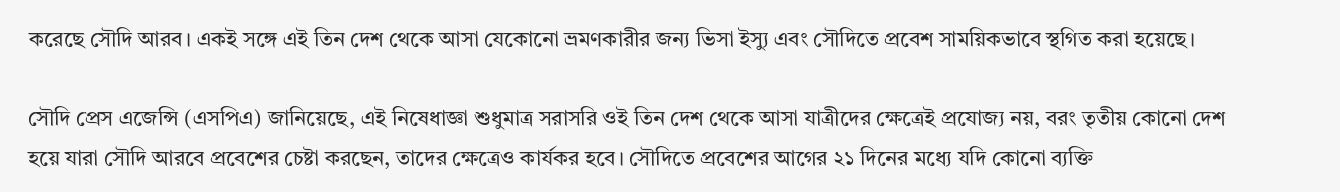করেছে সৌদি আরব। একই সঙ্গে এই তিন দেশ থেকে আসা যেকোনো ভ্রমণকারীর জন্য ভিসা ইস্যু এবং সৌদিতে প্রবেশ সাময়িকভাবে স্থগিত করা হয়েছে।

সৌদি প্রেস এজেন্সি (এসপিএ) জানিয়েছে, এই নিষেধাজ্ঞা শুধুমাত্র সরাসরি ওই তিন দেশ থেকে আসা যাত্রীদের ক্ষেত্রেই প্রযোজ্য নয়, বরং তৃতীয় কোনো দেশ হয়ে যারা সৌদি আরবে প্রবেশের চেষ্টা করছেন, তাদের ক্ষেত্রেও কার্যকর হবে। সৌদিতে প্রবেশের আগের ২১ দিনের মধ্যে যদি কোনো ব্যক্তি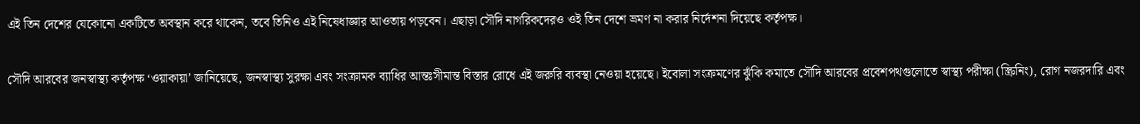এই তিন দেশের যেকোনো একটিতে অবস্থান করে থাকেন, তবে তিনিও এই নিষেধাজ্ঞার আওতায় পড়বেন। এছাড়া সৌদি নাগরিকদেরও ওই তিন দেশে ভ্রমণ না করার নির্দেশনা দিয়েছে কর্তৃপক্ষ।

সৌদি আরবের জনস্বাস্থ্য কর্তৃপক্ষ ‘ওয়াকায়া’ জানিয়েছে, জনস্বাস্থ্য সুরক্ষা এবং সংক্রামক ব্যাধির আন্তঃসীমান্ত বিস্তার রোধে এই জরুরি ব্যবস্থা নেওয়া হয়েছে। ইবোলা সংক্রমণের ঝুঁকি কমাতে সৌদি আরবের প্রবেশপথগুলোতে স্বাস্থ্য পরীক্ষা (স্ক্রিনিং), রোগ নজরদারি এবং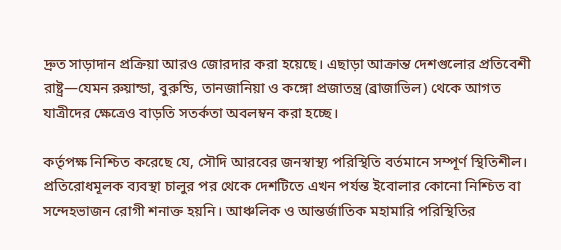দ্রুত সাড়াদান প্রক্রিয়া আরও জোরদার করা হয়েছে। এছাড়া আক্রান্ত দেশগুলোর প্রতিবেশী রাষ্ট্র—যেমন রুয়ান্ডা, বুরুন্ডি, তানজানিয়া ও কঙ্গো প্রজাতন্ত্র (ব্রাজাভিল) থেকে আগত যাত্রীদের ক্ষেত্রেও বাড়তি সতর্কতা অবলম্বন করা হচ্ছে।

কর্তৃপক্ষ নিশ্চিত করেছে যে, সৌদি আরবের জনস্বাস্থ্য পরিস্থিতি বর্তমানে সম্পূর্ণ স্থিতিশীল। প্রতিরোধমূলক ব্যবস্থা চালুর পর থেকে দেশটিতে এখন পর্যন্ত ইবোলার কোনো নিশ্চিত বা সন্দেহভাজন রোগী শনাক্ত হয়নি। আঞ্চলিক ও আন্তর্জাতিক মহামারি পরিস্থিতির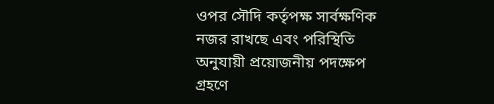ওপর সৌদি কর্তৃপক্ষ সার্বক্ষণিক নজর রাখছে এবং পরিস্থিতি অনুযায়ী প্রয়োজনীয় পদক্ষেপ গ্রহণে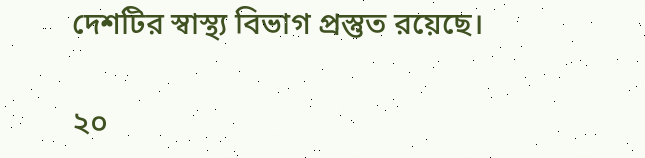দেশটির স্বাস্থ্য বিভাগ প্রস্তুত রয়েছে।

২০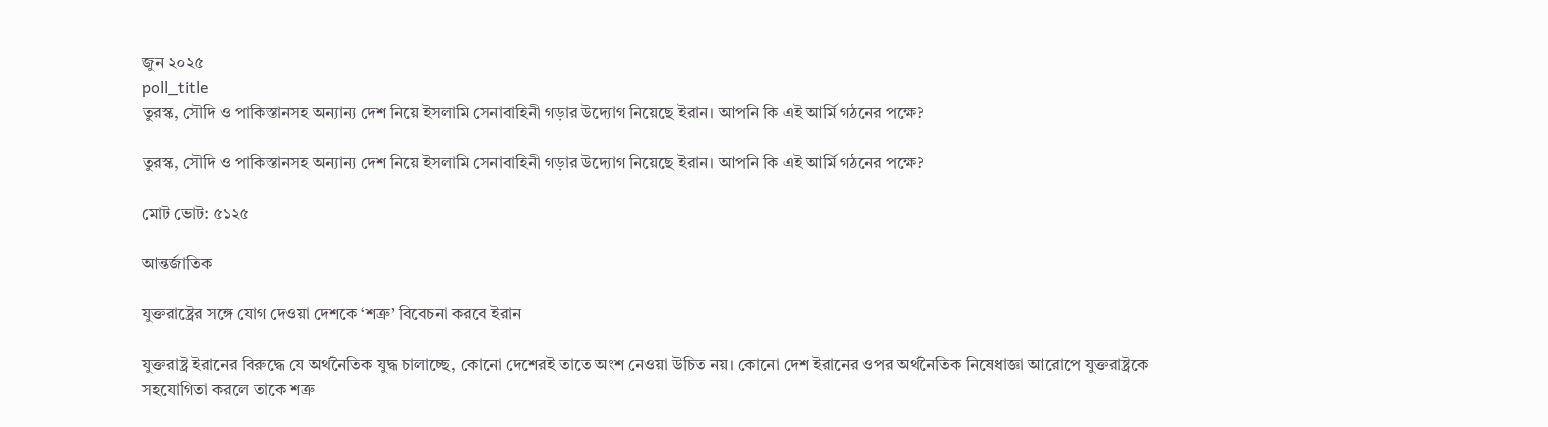জুন ২০২৫
poll_title
তুরস্ক, সৌদি ও পাকিস্তানসহ অন্যান্য দেশ নিয়ে ইসলামি সেনাবাহিনী গড়ার উদ্যোগ নিয়েছে ইরান। আপনি কি এই আর্মি গঠনের পক্ষে?

তুরস্ক, সৌদি ও পাকিস্তানসহ অন্যান্য দেশ নিয়ে ইসলামি সেনাবাহিনী গড়ার উদ্যোগ নিয়েছে ইরান। আপনি কি এই আর্মি গঠনের পক্ষে?

মোট ভোট: ৫১২৫

আন্তর্জাতিক

যুক্তরাষ্ট্রের সঙ্গে যোগ দেওয়া দেশকে ‘শত্রু’ বিবেচনা করবে ইরান

যুক্তরাষ্ট্র ইরানের বিরুদ্ধে যে অর্থনৈতিক যুদ্ধ চালাচ্ছে, কোনো দেশেরই তাতে অংশ নেওয়া উচিত নয়। কোনো দেশ ইরানের ওপর অর্থনৈতিক নিষেধাজ্ঞা আরোপে যুক্তরাষ্ট্রকে সহযোগিতা করলে তাকে শত্রু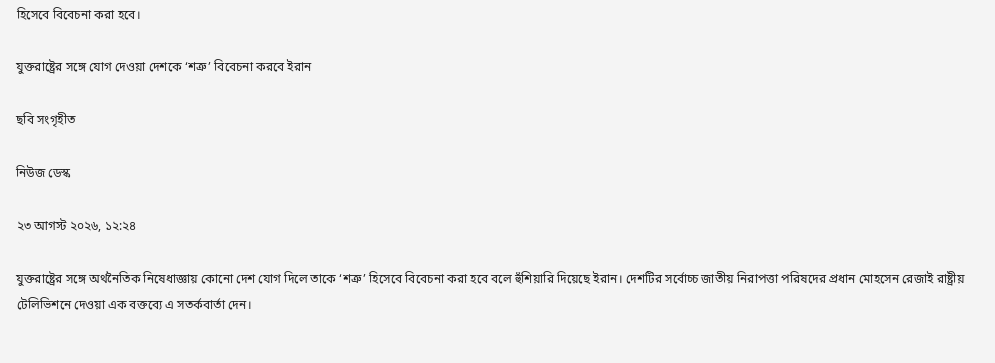হিসেবে বিবেচনা করা হবে।

যুক্তরাষ্ট্রের সঙ্গে যোগ দেওয়া দেশকে ‘শত্রু’ বিবেচনা করবে ইরান

ছবি সংগৃহীত

নিউজ ডেস্ক

২৩ আগস্ট ২০২৬, ১২:২৪

যুক্তরাষ্ট্রের সঙ্গে অর্থনৈতিক নিষেধাজ্ঞায় কোনো দেশ যোগ দিলে তাকে ‘শত্রু’ হিসেবে বিবেচনা করা হবে বলে হুঁশিয়ারি দিয়েছে ইরান। দেশটির সর্বোচ্চ জাতীয় নিরাপত্তা পরিষদের প্রধান মোহসেন রেজাই রাষ্ট্রীয় টেলিভিশনে দেওয়া এক বক্তব্যে এ সতর্কবার্তা দেন।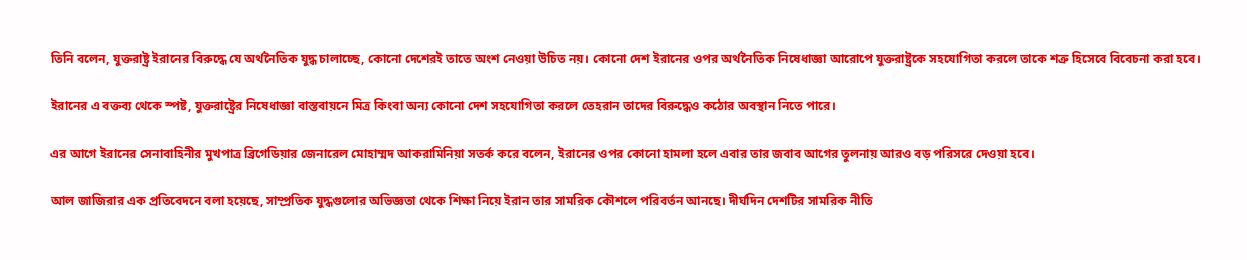তিনি বলেন, যুক্তরাষ্ট্র ইরানের বিরুদ্ধে যে অর্থনৈতিক যুদ্ধ চালাচ্ছে, কোনো দেশেরই তাতে অংশ নেওয়া উচিত নয়। কোনো দেশ ইরানের ওপর অর্থনৈতিক নিষেধাজ্ঞা আরোপে যুক্তরাষ্ট্রকে সহযোগিতা করলে তাকে শত্রু হিসেবে বিবেচনা করা হবে।

ইরানের এ বক্তব্য থেকে স্পষ্ট, যুক্তরাষ্ট্রের নিষেধাজ্ঞা বাস্তবায়নে মিত্র কিংবা অন্য কোনো দেশ সহযোগিতা করলে তেহরান তাদের বিরুদ্ধেও কঠোর অবস্থান নিতে পারে।

এর আগে ইরানের সেনাবাহিনীর মুখপাত্র ব্রিগেডিয়ার জেনারেল মোহাম্মদ আকরামিনিয়া সতর্ক করে বলেন, ইরানের ওপর কোনো হামলা হলে এবার তার জবাব আগের তুলনায় আরও বড় পরিসরে দেওয়া হবে।

আল জাজিরার এক প্রতিবেদনে বলা হয়েছে, সাম্প্রতিক যুদ্ধগুলোর অভিজ্ঞতা থেকে শিক্ষা নিয়ে ইরান তার সামরিক কৌশলে পরিবর্তন আনছে। দীর্ঘদিন দেশটির সামরিক নীতি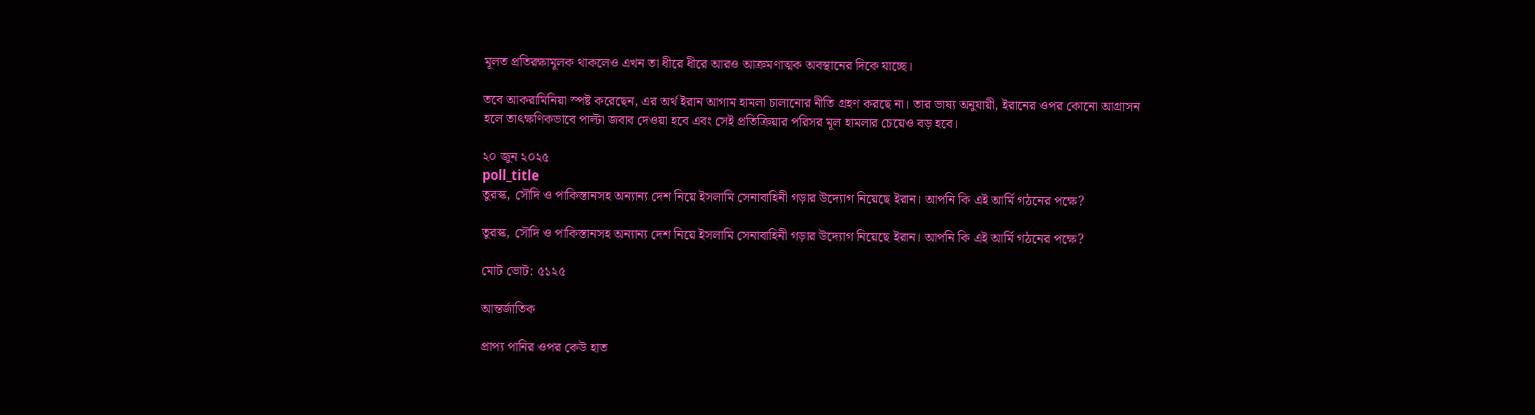মূলত প্রতিরক্ষামূলক থাকলেও এখন তা ধীরে ধীরে আরও আক্রমণাত্মক অবস্থানের দিকে যাচ্ছে।

তবে আকরামিনিয়া স্পষ্ট করেছেন, এর অর্থ ইরান আগাম হামলা চালানোর নীতি গ্রহণ করছে না। তার ভাষ্য অনুযায়ী, ইরানের ওপর কোনো আগ্রাসন হলে তাৎক্ষণিকভাবে পাল্টা জবাব দেওয়া হবে এবং সেই প্রতিক্রিয়ার পরিসর মূল হামলার চেয়েও বড় হবে।

২০ জুন ২০২৫
poll_title
তুরস্ক, সৌদি ও পাকিস্তানসহ অন্যান্য দেশ নিয়ে ইসলামি সেনাবাহিনী গড়ার উদ্যোগ নিয়েছে ইরান। আপনি কি এই আর্মি গঠনের পক্ষে?

তুরস্ক, সৌদি ও পাকিস্তানসহ অন্যান্য দেশ নিয়ে ইসলামি সেনাবাহিনী গড়ার উদ্যোগ নিয়েছে ইরান। আপনি কি এই আর্মি গঠনের পক্ষে?

মোট ভোট: ৫১২৫

আন্তর্জাতিক

প্রাপ্য পানির ওপর কেউ হাত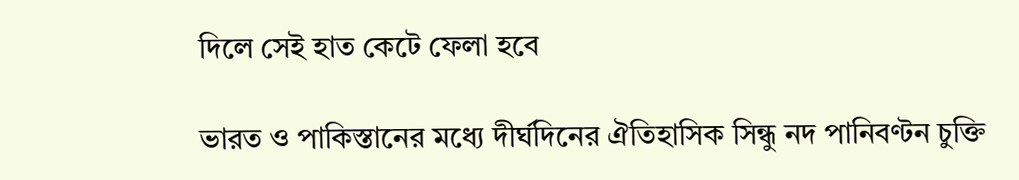দিলে সেই হাত কেটে ফেলা হবে

ভারত ও পাকিস্তানের মধ্যে দীর্ঘদিনের ঐতিহাসিক সিন্ধু নদ পানিবণ্টন চুক্তি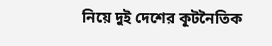নিয়ে দুই দেশের কূটনৈতিক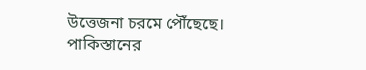উত্তেজনা চরমে পৌঁছেছে। পাকিস্তানের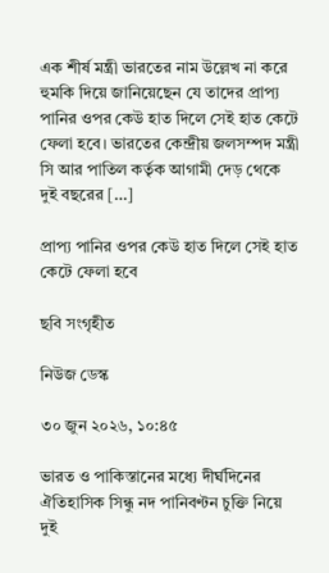এক শীর্ষ মন্ত্রী ভারতের নাম উল্লেখ না করে হুমকি দিয়ে জানিয়েছেন যে তাদের প্রাপ্য পানির ওপর কেউ হাত দিলে সেই হাত কেটে ফেলা হবে। ভারতের কেন্দ্রীয় জলসম্পদ মন্ত্রী সি আর পাতিল কর্তৃক আগামী দেড় থেকে দুই বছরের […]

প্রাপ্য পানির ওপর কেউ হাত দিলে সেই হাত কেটে ফেলা হবে

ছবি সংগৃহীত

নিউজ ডেস্ক

৩০ জুন ২০২৬, ১০:৪৫

ভারত ও পাকিস্তানের মধ্যে দীর্ঘদিনের ঐতিহাসিক সিন্ধু নদ পানিবণ্টন চুক্তি নিয়ে দুই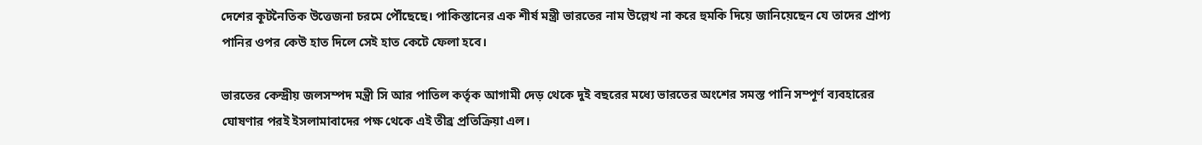দেশের কূটনৈতিক উত্তেজনা চরমে পৌঁছেছে। পাকিস্তানের এক শীর্ষ মন্ত্রী ভারতের নাম উল্লেখ না করে হুমকি দিয়ে জানিয়েছেন যে তাদের প্রাপ্য পানির ওপর কেউ হাত দিলে সেই হাত কেটে ফেলা হবে।

ভারতের কেন্দ্রীয় জলসম্পদ মন্ত্রী সি আর পাতিল কর্তৃক আগামী দেড় থেকে দুই বছরের মধ্যে ভারতের অংশের সমস্ত পানি সম্পূর্ণ ব্যবহারের ঘোষণার পরই ইসলামাবাদের পক্ষ থেকে এই তীব্র প্রতিক্রিয়া এল।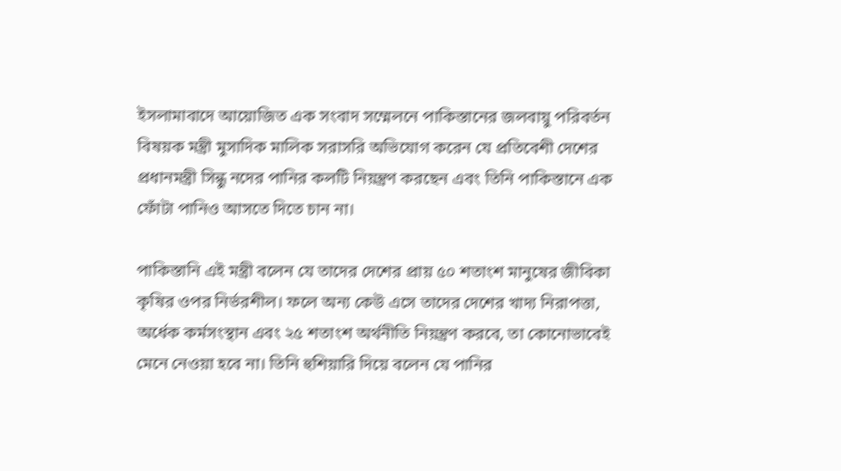ইসলামাবাদে আয়োজিত এক সংবাদ সম্মেলনে পাকিস্তানের জলবায়ু পরিবর্তন বিষয়ক মন্ত্রী মুসাদিক মালিক সরাসরি অভিযোগ করেন যে প্রতিবেশী দেশের প্রধানমন্ত্রী সিন্ধু নদের পানির কলটি নিয়ন্ত্রণ করছেন এবং তিনি পাকিস্তানে এক ফোঁটা পানিও আসতে দিতে চান না।

পাকিস্তানি এই মন্ত্রী বলেন যে তাদের দেশের প্রায় ৫০ শতাংশ মানুষের জীবিকা কৃষির ওপর নির্ভরশীল। ফলে অন্য কেউ এসে তাদের দেশের খাদ্য নিরাপত্তা, অর্ধেক কর্মসংস্থান এবং ২৫ শতাংশ অর্থনীতি নিয়ন্ত্রণ করবে, তা কোনোভাবেই মেনে নেওয়া হবে না। তিনি হুশিয়ারি দিয়ে বলেন যে পানির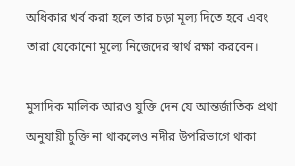অধিকার খর্ব করা হলে তার চড়া মূল্য দিতে হবে এবং তারা যেকোনো মূল্যে নিজেদের স্বার্থ রক্ষা করবেন।

মুসাদিক মালিক আরও যুক্তি দেন যে আন্তর্জাতিক প্রথা অনুযায়ী চুক্তি না থাকলেও নদীর উপরিভাগে থাকা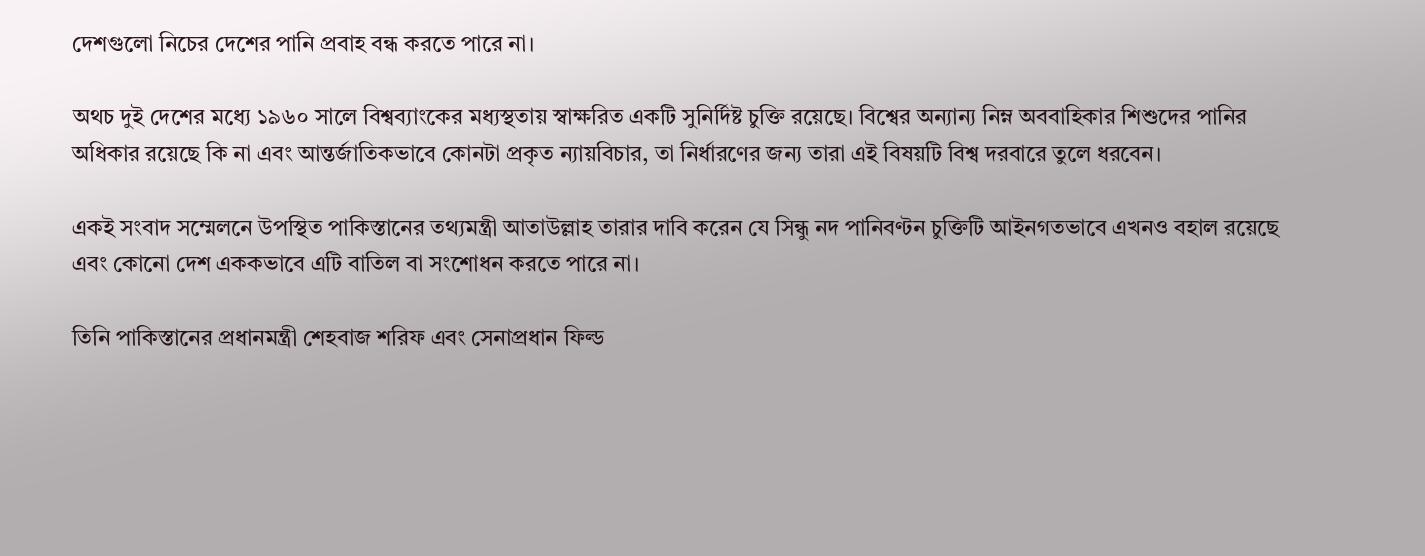দেশগুলো নিচের দেশের পানি প্রবাহ বন্ধ করতে পারে না।

অথচ দুই দেশের মধ্যে ১৯৬০ সালে বিশ্বব্যাংকের মধ্যস্থতায় স্বাক্ষরিত একটি সুনির্দিষ্ট চুক্তি রয়েছে। বিশ্বের অন্যান্য নিম্ন অববাহিকার শিশুদের পানির অধিকার রয়েছে কি না এবং আন্তর্জাতিকভাবে কোনটা প্রকৃত ন্যায়বিচার, তা নির্ধারণের জন্য তারা এই বিষয়টি বিশ্ব দরবারে তুলে ধরবেন।

একই সংবাদ সম্মেলনে উপস্থিত পাকিস্তানের তথ্যমন্ত্রী আতাউল্লাহ তারার দাবি করেন যে সিন্ধু নদ পানিবণ্টন চুক্তিটি আইনগতভাবে এখনও বহাল রয়েছে এবং কোনো দেশ এককভাবে এটি বাতিল বা সংশোধন করতে পারে না।

তিনি পাকিস্তানের প্রধানমন্ত্রী শেহবাজ শরিফ এবং সেনাপ্রধান ফিল্ড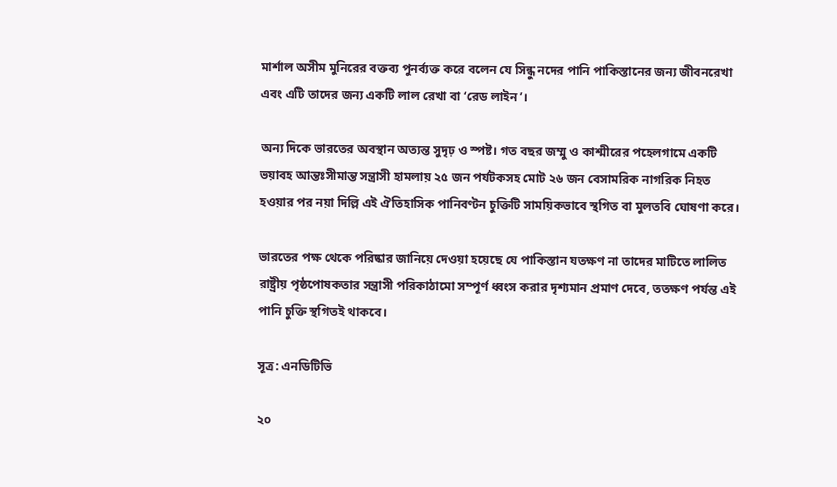মার্শাল অসীম মুনিরের বক্তব্য পুনর্ব্যক্ত করে বলেন যে সিন্ধু নদের পানি পাকিস্তানের জন্য জীবনরেখা এবং এটি তাদের জন্য একটি লাল রেখা বা ‘রেড লাইন’।

অন্য দিকে ভারতের অবস্থান অত্যন্ত সুদৃঢ় ও স্পষ্ট। গত বছর জম্মু ও কাশ্মীরের পহেলগামে একটি ভয়াবহ আন্তঃসীমান্ত সন্ত্রাসী হামলায় ২৫ জন পর্যটকসহ মোট ২৬ জন বেসামরিক নাগরিক নিহত হওয়ার পর নয়া দিল্লি এই ঐতিহাসিক পানিবণ্টন চুক্তিটি সাময়িকভাবে স্থগিত বা মুলতবি ঘোষণা করে।

ভারতের পক্ষ থেকে পরিষ্কার জানিয়ে দেওয়া হয়েছে যে পাকিস্তান যতক্ষণ না তাদের মাটিতে লালিত রাষ্ট্রীয় পৃষ্ঠপোষকতার সন্ত্রাসী পরিকাঠামো সম্পূর্ণ ধ্বংস করার দৃশ্যমান প্রমাণ দেবে, ততক্ষণ পর্যন্ত এই পানি চুক্তি স্থগিতই থাকবে।

সূত্র: এনডিটিভি

২০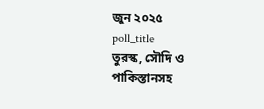জুন ২০২৫
poll_title
তুরস্ক, সৌদি ও পাকিস্তানসহ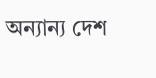অন্যান্য দেশ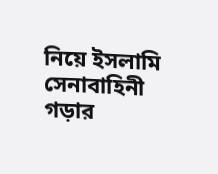নিয়ে ইসলামি সেনাবাহিনী গড়ার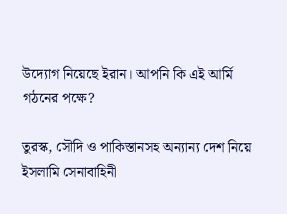উদ্যোগ নিয়েছে ইরান। আপনি কি এই আর্মি গঠনের পক্ষে?

তুরস্ক, সৌদি ও পাকিস্তানসহ অন্যান্য দেশ নিয়ে ইসলামি সেনাবাহিনী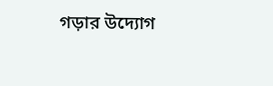গড়ার উদ্যোগ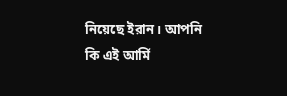নিয়েছে ইরান। আপনি কি এই আর্মি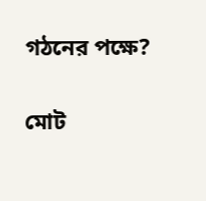গঠনের পক্ষে?

মোট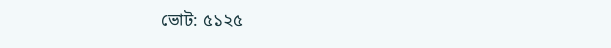ভোট: ৫১২৫